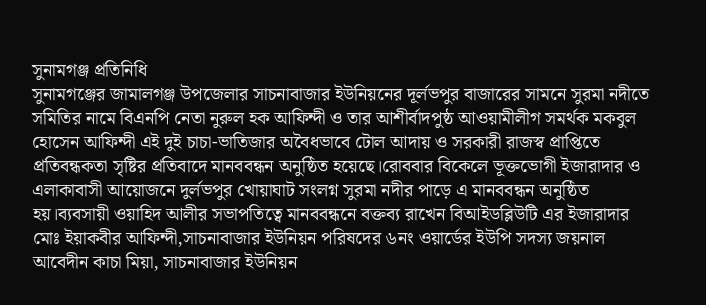সুনামগঞ্জ প্রতিনিধি
সুনামগঞ্জের জামালগঞ্জ উপজেলার সাচনাবাজার ইউনিয়নের দূর্লভপুর বাজারের সামনে সুরমা নদীতে সমিতির নামে বিএনপি নেতা নুরুল হক আফিন্দী ও তার আশীর্বাদপুষ্ঠ আওয়ামীলীগ সমর্থক মকবুল হোসেন আফিন্দী এই দুই চাচা-ভাতিজার অবৈধভাবে টোল আদায় ও সরকারী রাজস্ব প্রাপ্তিতে প্রতিবন্ধকতা সৃষ্টির প্রতিবাদে মানববন্ধন অনুষ্ঠিত হয়েছে।রোববার বিকেলে ভূক্তভোগী ইজারাদার ও এলাকাবাসী আয়োজনে দুর্লভপুর খোয়াঘাট সংলগ্ন সুরমা নদীর পাড়ে এ মানববন্ধন অনুষ্ঠিত হয়।ব্যবসায়ী ওয়াহিদ আলীর সভাপতিত্বে মানববন্ধনে বক্তব্য রাখেন বিআইডব্লিউটি এর ইজারাদার মোঃ ইয়াকবীর আফিন্দী,সাচনাবাজার ইউনিয়ন পরিষদের ৬নং ওয়ার্ডের ইউপি সদস্য জয়নাল আবেদীন কাচা মিয়া, সাচনাবাজার ইউনিয়ন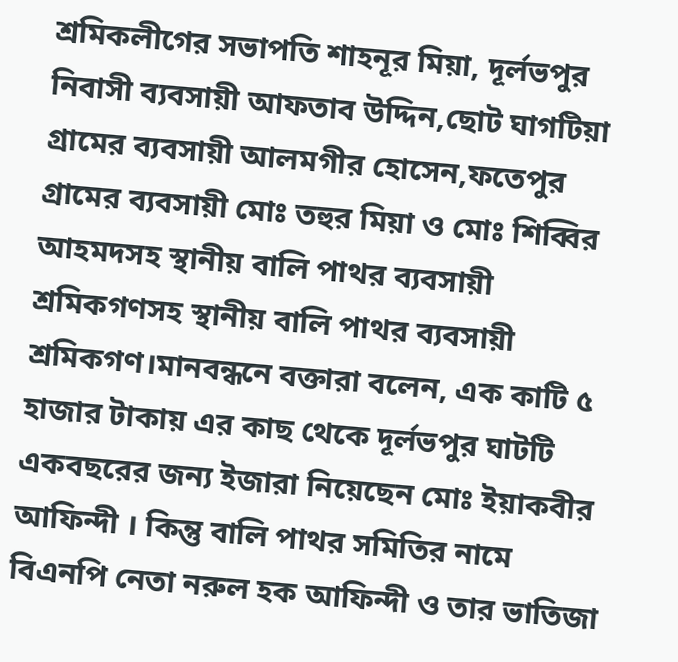শ্রমিকলীগের সভাপতি শাহনূর মিয়া, দূর্লভপুর নিবাসী ব্যবসায়ী আফতাব উদ্দিন,ছোট ঘাগটিয়া গ্রামের ব্যবসায়ী আলমগীর হোসেন,ফতেপুর গ্রামের ব্যবসায়ী মোঃ তহুর মিয়া ও মোঃ শিব্বির আহমদসহ স্থানীয় বালি পাথর ব্যবসায়ী শ্রমিকগণসহ স্থানীয় বালি পাথর ব্যবসায়ী শ্রমিকগণ।মানবন্ধনে বক্তারা বলেন, এক কাটি ৫ হাজার টাকায় এর কাছ থেকে দূর্লভপুর ঘাটটি একবছরের জন্য ইজারা নিয়েছেন মোঃ ইয়াকবীর আফিন্দী । কিন্তু বালি পাথর সমিতির নামে বিএনপি নেতা নরুল হক আফিন্দী ও তার ভাতিজা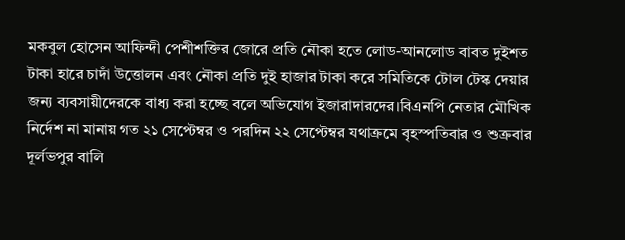মকবুল হোসেন আফিন্দী পেশীশক্তির জোরে প্রতি নৌকা হতে লোড-আনলোড বাবত দুইশত টাকা হারে চাদাঁ উত্তোলন এবং নৌকা প্রতি দুই হাজার টাকা করে সমিতিকে টোল টেস্ক দেয়ার জন্য ব্যবসায়ীদেরকে বাধ্য করা হচ্ছে বলে অভিযোগ ইজারাদারদের।বিএনপি নেতার মৌখিক নির্দেশ না মানায় গত ২১ সেপ্টেম্বর ও পরদিন ২২ সেপ্টেম্বর যথাক্রমে বৃহস্পতিবার ও শুক্রবার দূর্লভপুর বালি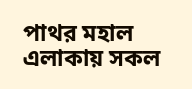পাথর মহাল এলাকায় সকল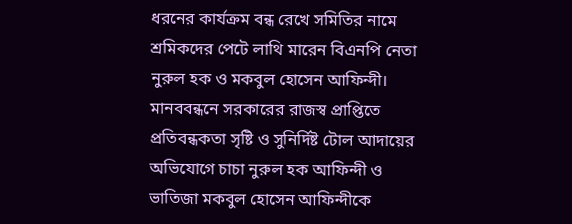ধরনের কার্যক্রম বন্ধ রেখে সমিতির নামে শ্রমিকদের পেটে লাথি মারেন বিএনপি নেতা নুরুল হক ও মকবুল হোসেন আফিন্দী। মানববন্ধনে সরকারের রাজস্ব প্রাপ্তিতে প্রতিবন্ধকতা সৃষ্টি ও সুনির্দিষ্ট টোল আদায়ের অভিযোগে চাচা নুরুল হক আফিন্দী ও ভাতিজা মকবুল হোসেন আফিন্দীকে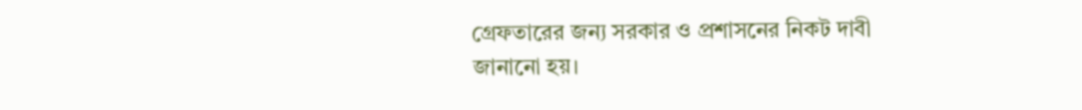গ্রেফতারের জন্য সরকার ও প্রশাসনের নিকট দাবী জানানো হয়।